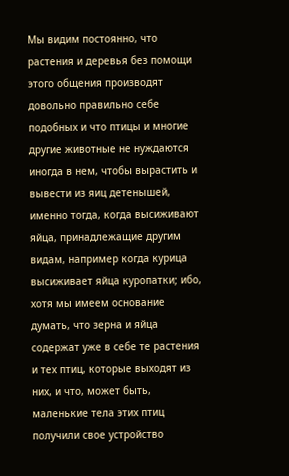Мы видим постоянно, что растения и деревья без помощи этого общения производят довольно правильно себе подобных и что птицы и многие другие животные не нуждаются иногда в нем, чтобы вырастить и вывести из яиц детенышей, именно тогда, когда высиживают яйца, принадлежащие другим видам, например когда курица высиживает яйца куропатки; ибо, хотя мы имеем основание думать, что зерна и яйца содержат уже в себе те растения и тех птиц, которые выходят из них, и что, может быть, маленькие тела этих птиц получили свое устройство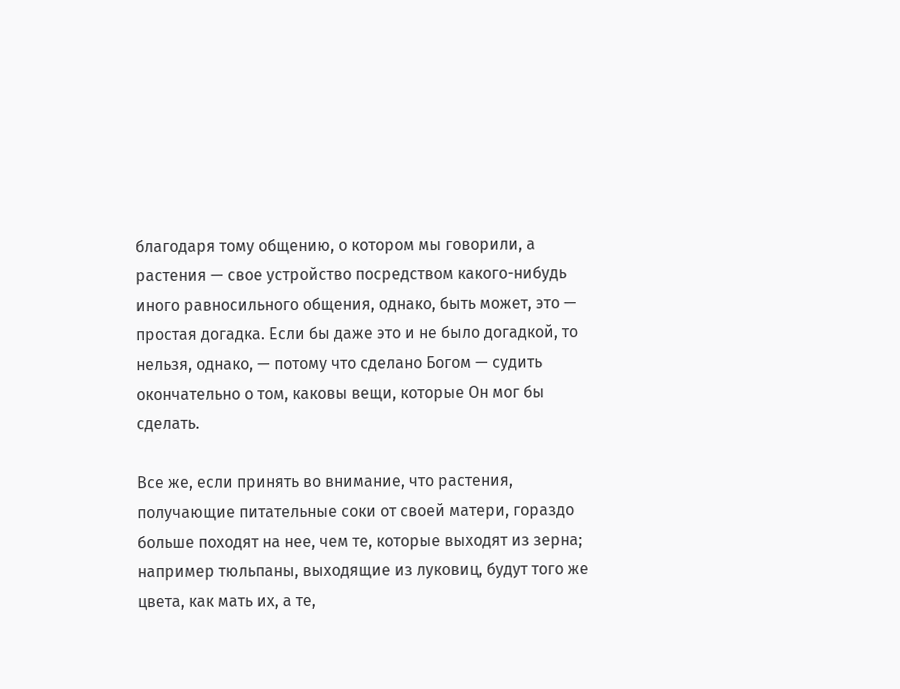благодаря тому общению, о котором мы говорили, а растения — свое устройство посредством какого-нибудь иного равносильного общения, однако, быть может, это — простая догадка. Если бы даже это и не было догадкой, то нельзя, однако, — потому что сделано Богом — судить окончательно о том, каковы вещи, которые Он мог бы сделать.

Все же, если принять во внимание, что растения, получающие питательные соки от своей матери, гораздо больше походят на нее, чем те, которые выходят из зерна; например тюльпаны, выходящие из луковиц, будут того же цвета, как мать их, а те,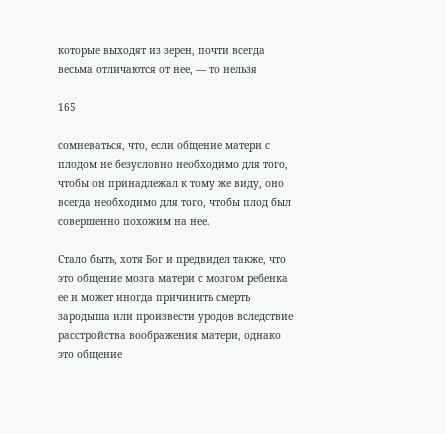которые выходят из зерен, почти всегда весьма отличаются от нее, — то нельзя

165

сомневаться, что, если общение матери с плодом не безусловно необходимо для того, чтобы он принадлежал к тому же виду, оно всегда необходимо для того, чтобы плод был совершенно похожим на нее.

Стало быть, хотя Бог и предвидел также, что это общение мозга матери с мозгом ребенка ее и может иногда причинить смерть зародыша или произвести уродов вследствие расстройства воображения матери, однако это общение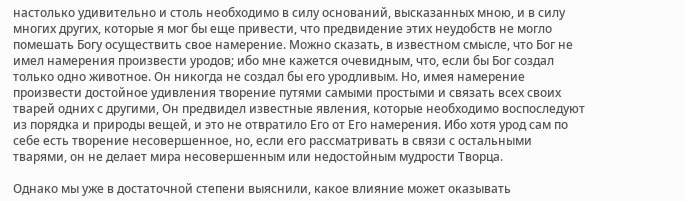настолько удивительно и столь необходимо в силу оснований, высказанных мною, и в силу многих других, которые я мог бы еще привести, что предвидение этих неудобств не могло помешать Богу осуществить свое намерение. Можно сказать, в известном смысле, что Бог не имел намерения произвести уродов; ибо мне кажется очевидным, что, если бы Бог создал только одно животное. Он никогда не создал бы его уродливым. Но, имея намерение произвести достойное удивления творение путями самыми простыми и связать всех своих тварей одних с другими, Он предвидел известные явления, которые необходимо воспоследуют из порядка и природы вещей, и это не отвратило Его от Его намерения. Ибо хотя урод сам по себе есть творение несовершенное, но, если его рассматривать в связи с остальными тварями, он не делает мира несовершенным или недостойным мудрости Творца.

Однако мы уже в достаточной степени выяснили, какое влияние может оказывать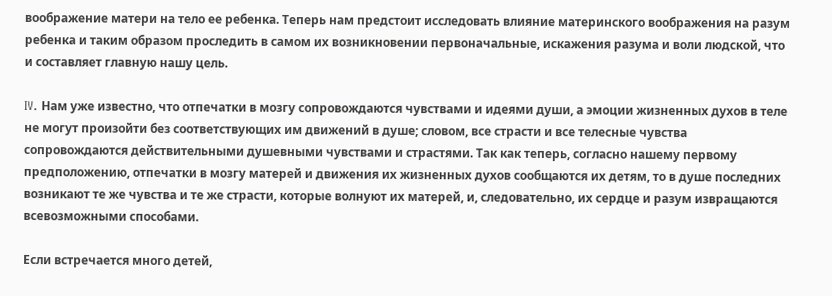воображение матери на тело ее ребенка. Теперь нам предстоит исследовать влияние материнского воображения на разум ребенка и таким образом проследить в самом их возникновении первоначальные, искажения разума и воли людской, что и составляет главную нашу цель.

IV. Нам уже известно, что отпечатки в мозгу сопровождаются чувствами и идеями души, а эмоции жизненных духов в теле не могут произойти без соответствующих им движений в душе; словом, все страсти и все телесные чувства сопровождаются действительными душевными чувствами и страстями. Так как теперь, согласно нашему первому предположению, отпечатки в мозгу матерей и движения их жизненных духов сообщаются их детям, то в душе последних возникают те же чувства и те же страсти, которые волнуют их матерей, и, следовательно, их сердце и разум извращаются всевозможными способами.

Если встречается много детей,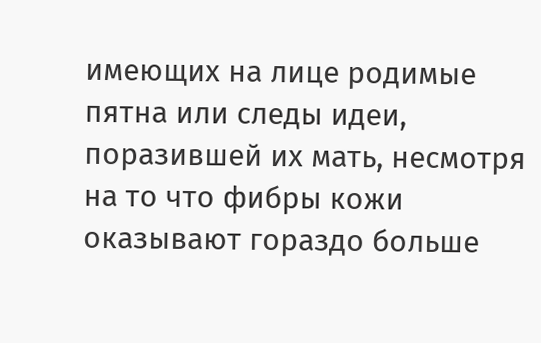имеющих на лице родимые пятна или следы идеи, поразившей их мать, несмотря на то что фибры кожи оказывают гораздо больше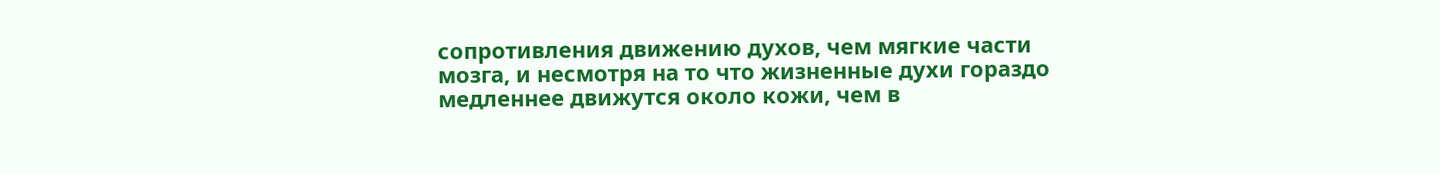сопротивления движению духов, чем мягкие части мозга, и несмотря на то что жизненные духи гораздо медленнее движутся около кожи, чем в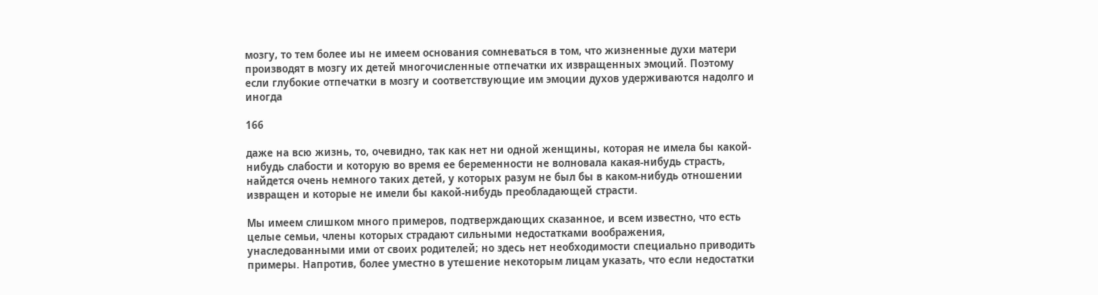мозгу, то тем более иы не имеем основания сомневаться в том, что жизненные духи матери производят в мозгу их детей многочисленные отпечатки их извращенных эмоций. Поэтому если глубокие отпечатки в мозгу и соответствующие им эмоции духов удерживаются надолго и иногда

166

даже на всю жизнь, то, очевидно, так как нет ни одной женщины, которая не имела бы какой-нибудь слабости и которую во время ее беременности не волновала какая-нибудь страсть, найдется очень немного таких детей, у которых разум не был бы в каком-нибудь отношении извращен и которые не имели бы какой-нибудь преобладающей страсти.

Мы имеем слишком много примеров, подтверждающих сказанное, и всем известно, что есть целые семьи, члены которых страдают сильными недостатками воображения, унаследованными ими от своих родителей; но здесь нет необходимости специально приводить примеры. Напротив, более уместно в утешение некоторым лицам указать, что если недостатки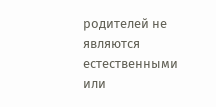родителей не являются естественными или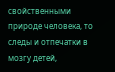свойственными природе человека, то следы и отпечатки в мозгу детей,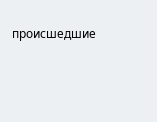происшедшие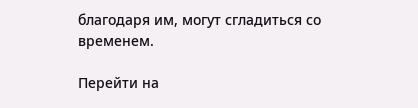благодаря им, могут сгладиться со временем.

Перейти на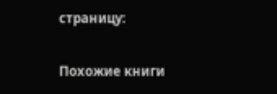страницу:

Похожие книги